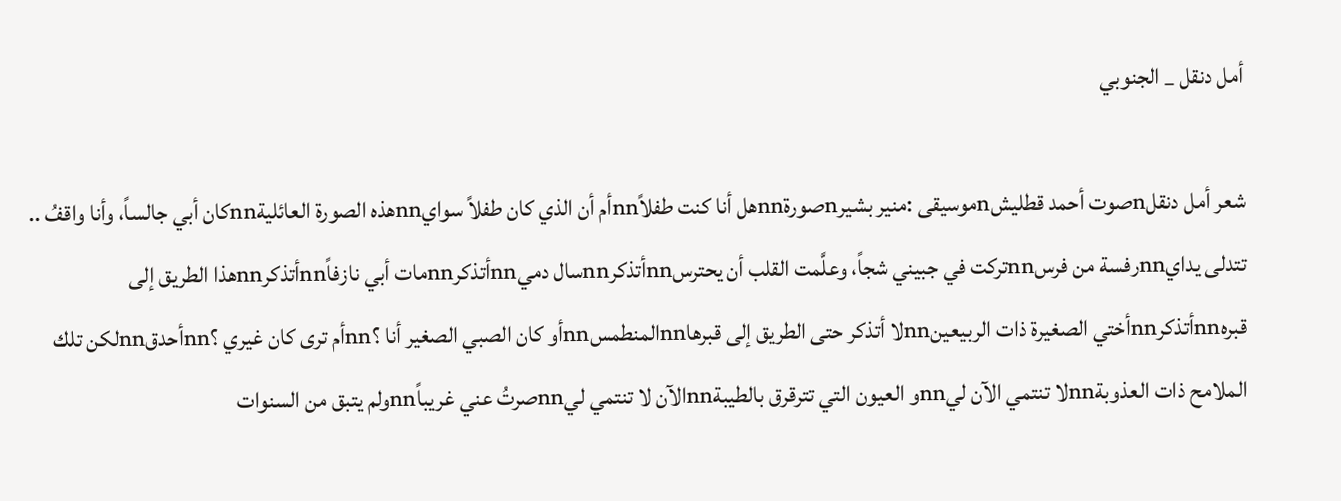أمل دنقل _ الجنوبي

شعر أمل دنقلnصوت أحمد قطليشnموسيقى :منير بشيرnصورةnnهل أنا كنت طفلاًnnأم أن الذي كان طفلاً سوايnnهذه الصورة العائليةnnكان أبي جالساً، وأنا واقفُ .. تتدلى يدايnnرفسة من فرسnnتركت في جبيني شجاً، وعلَّمت القلب أن يحترسnnأتذكرnnسال دميnnأتذكرnnمات أبي نازفاًnnأتذكرnnهذا الطريق إلى قبرهnnأتذكرnnأختي الصغيرة ذات الربيعينnnلا أتذكر حتى الطريق إلى قبرهاnnالمنطمسnnأو كان الصبي الصغير أنا ؟nnأم ترى كان غيري ؟nnأحدقnnلكن تلك الملامح ذات العذوبةnnلا تنتمي الآن ليnnو العيون التي تترقرق بالطيبةnnالآن لا تنتمي ليnnصرتُ عني غريباًnnولم يتبق من السنوات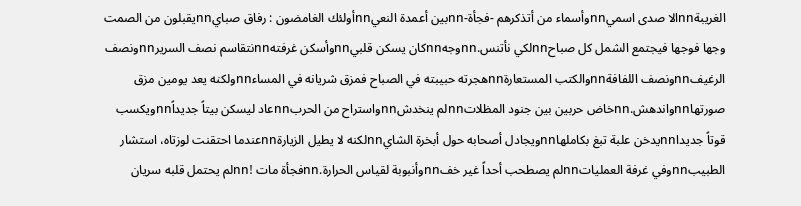الغريبةnnالا صدى اسميnnوأسماء من أتذكرهم -فجأة-nnبين أعمدة النعيnnأولئك الغامضون : رفاق صبايnnيقبلون من الصمت وجها فوجها فيجتمع الشمل كل صباحnnلكي نأتنس.nnوجهnnكان يسكن قلبيnnوأسكن غرفتهnnنتقاسم نصف السريرnnونصف الرغيفnnونصف اللفافةnnوالكتب المستعارةnnهجرته حبيبته في الصباح فمزق شريانه في المساءnnولكنه يعد يومين مزق صورتهاnnواندهش.nnخاض حربين بين جنود المظلاتnnلم ينخدشnnواستراح من الحربnnعاد ليسكن بيتاً جديداًnnويكسب قوتاً جديداnnيدخن علبة تبغ بكاملهاnnويجادل أصحابه حول أبخرة الشايnnلكنه لا يطيل الزيارةnnعندما احتقنت لوزتاه، استشار الطبيبnnوفي غرفة العملياتnnلم يصطحب أحداً غير خفnnوأنبوبة لقياس الحرارة.nnفجأة مات !nnلم يحتمل قلبه سريان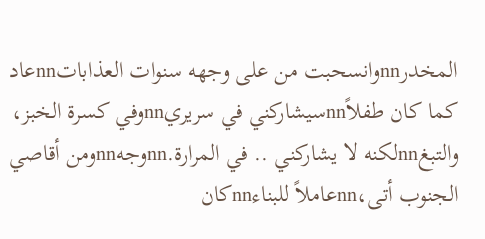المخدرnnوانسحبت من على وجهه سنوات العذاباتnnعاد كما كان طفلاًnnسيشاركني في سريريnnوفي كسرة الخبز، والتبغnnلكنه لا يشاركني .. في المرارة.nnوجهnnومن أقاصي الجنوب أتى،nnعاملاً للبناءnnكان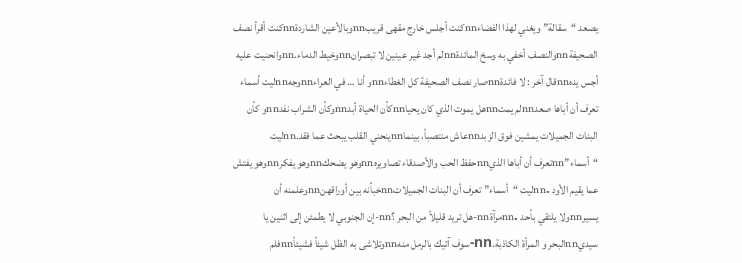يصعد “سقالة” ويغني لهذا الفضاءnnكنت أجلس خارج مقهى قريبnnوبالأعين الشاردةnnكنت أقرأ نصف الصحيفةnnوالنصف أخفي به وسخ المائدةnnلم أجد غير عينين لا تبصرانnnوخيط الدماء.nnوانحنيت عليه أجس يدهnnقال آخر : لا فائدةnnصار نصف الصحيفة كل الغطاءnnو أنا … في العراءnnوجهnnليت أسماء تعرف أن أباها صعدnnلم يمتnnهل يموت الذي كان يحياnnكأن الحياة أبدnnوكأن الشراب نفدnnو كأن البنات الجميلات يمشين فوق الزبدnnعاش منتصباً، بينماnnينحني القلب يبحث عما فقد.nnليت “أسماء”nnتعرف أن أباها الذيnnحفظ الحب والأصدقاء تصاويرهnnوهو يضحكnnوهو يفكرnnوهو يفتش عما يقيم الأود .nnليت “أسماء” تعرف أن البنات الجميلاتnnخبأنه بين أوراقهنnnوعلمنه أن يسيرnnولا يلتقي بأحد .nnمرآةnn-هل تريد قليلاً من البحر ؟nn-إن الجنوبي لا يطمئن إلى اثنين يا سيديnnالبحر و المرأة الكاذبة.nn-سوف آتيك بالرمل منهnnوتلاشى به الظل شيئاً فشيئاًnnفلم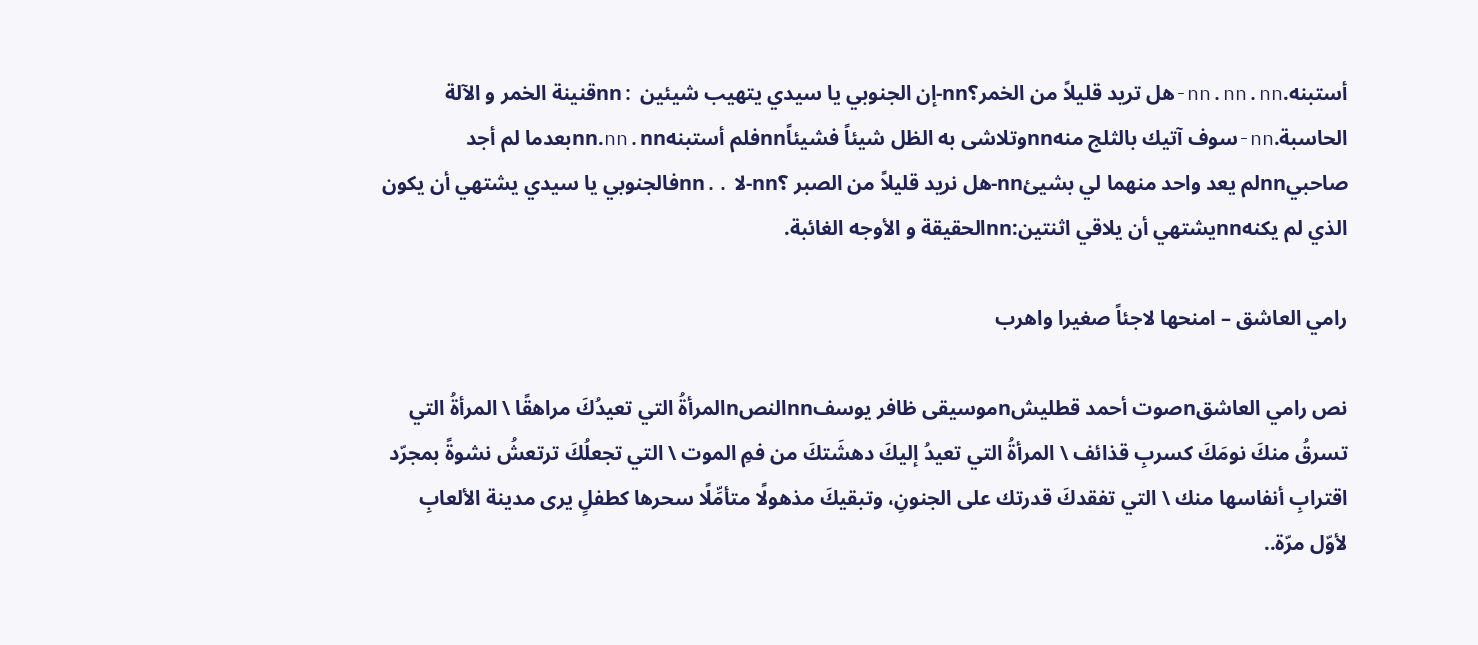أستبنه.nn.nn.nn-هل تريد قليلاً من الخمر؟nn-إن الجنوبي يا سيدي يتهيب شيئين :nnقنينة الخمر و الآلة الحاسبة.nn-سوف آتيك بالثلج منهnnوتلاشى به الظل شيئاً فشيئاًnnفلم أستبنهnn.nn.nnبعدما لم أجد صاحبيnnلم يعد واحد منهما لي بشيئnn-هل نريد قليلاً من الصبر ؟nn-لا ..nnفالجنوبي يا سيدي يشتهي أن يكون الذي لم يكنهnnيشتهي أن يلاقي اثنتين:nnالحقيقة و الأوجه الغائبة.

رامي العاشق – امنحها لاجئاً صغيرا واهرب

نص رامي العاشقnصوت أحمد قطليشnموسيقى ظافر يوسفnnالنصnالمرأةُ التي تعيدُكَ مراهقًا \ المرأةُ التي تسرقُ منكَ نومَكَ كسربِ قذائف \ المرأةُ التي تعيدُ إليكَ دهشَتكَ من فمِ الموت \ التي تجعلُكَ ترتعشُ نشوةً بمجرّد اقترابِ أنفاسها منك \ التي تفقدكَ قدرتك على الجنونِ، وتبقيكَ مذهولًا متأمِّلًا سحرها كطفلٍ يرى مدينة الألعابِ لأوّل مرّة..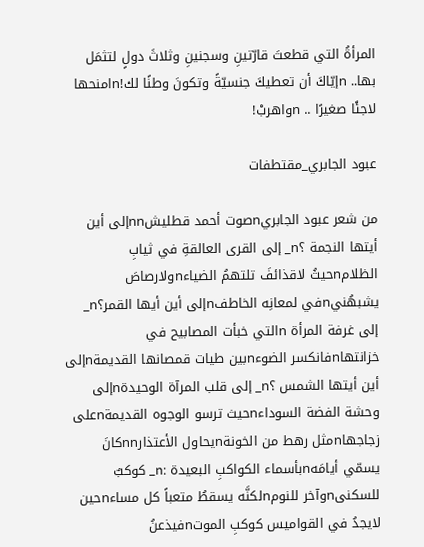المرأةُ التي قطعتَ قارّتينِ وسجنينِ وثلاثَ دولٍ لتثمَل بها.. nإيّاكَ أن تعطيكَ جنسيّةً وتكونَ وطنًا لك!nامنحها لاجئًا صغيرًا .. nواهربْ!

عبود الجابري_مقتطفات

من شعر عبود الجابريnصوت أحمد قطليشnnإلى أين أيتها النجمة ؟n_ إلى القرى العالقةِ في ثيابِ الظلامnحيثُ لاقذائفَ تلتهمُ الضياءnولارصاصَ يشبهُنيnفي لمعانِه الخاطفnإلى أين أيها القمر؟n_ إلى غرفة المرأة nالتي خبأت المصابيح في خزانتهاnفانكسر الضوءnبين طيات قمصانها القديمةnإلى أين أيتها الشمس ؟n_ إلى قلب المرآة الوحيدةnإلى وحشة الفضة السوداءnحيث ترسو الوجوه القديمةnعلى زجاجهاnمثل رهط من الخونةnيحاول الأعتذارnnكانَ يسمّي أيامَهnبأسماء الكواكبِ البعيدة :n_ كوكبٌ للسكنىnوآخر للنومnلكنَّه يسقطُ متعباً كل مساءnحين لايجدُ في القواميس كوكبِ الموتnفيذعنُ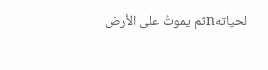لحياتهnثم يموتُ على الأرض